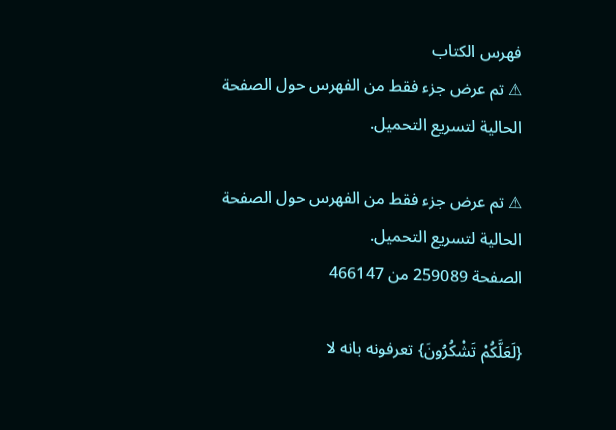فهرس الكتاب
⚠ تم عرض جزء فقط من الفهرس حول الصفحة الحالية لتسريع التحميل.

⚠ تم عرض جزء فقط من الفهرس حول الصفحة الحالية لتسريع التحميل.
الصفحة 259089 من 466147

{لَعَلَّكُمْ تَشْكُرُونَ} تعرفونه بانه لا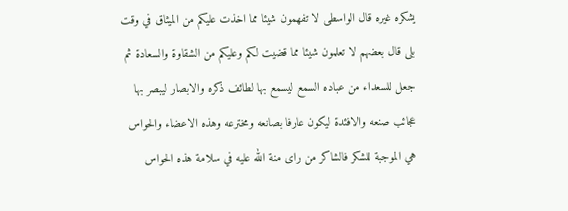يشكره غيره قال الواسطى لا تفهمون شيئا مما اخذت عليكم من الميثاق في وقت بلى قال بعضهم لا تعلمون شيئا مما قضيت لكم وعليكم من الشقاوة والسعادة ثم جعل للسعداء من عباده السمع ليسمع بها لطائف ذكره والابصار ليبصر بها عجائب صنعه والافئدة ليكون عارفا بصانعه ومخترعه وهذه الاعضاء والحواس هي الموجبة للشكر فالشاكر من راى منة الله عليه في سلامة هذه الحواس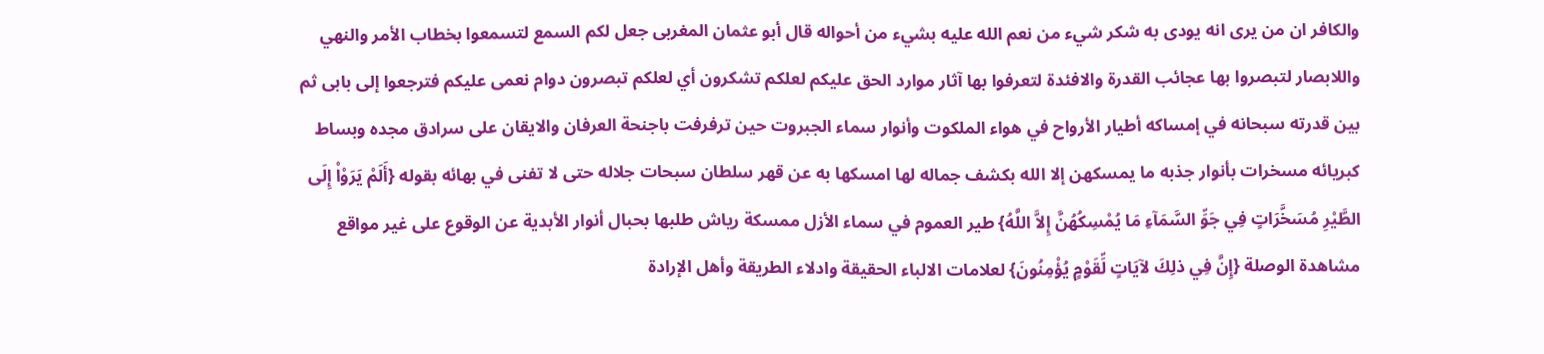والكافر ان من يرى انه يودى به شكر شيء من نعم الله عليه بشيء من أحواله قال أبو عثمان المغربى جعل لكم السمع لتسمعوا بخطاب الأمر والنهي واللابصار لتبصروا بها عجائب القدرة والافئدة لتعرفوا بها آثار موارد الحق عليكم لعلكم تشكرون أي لعلكم تبصرون دوام نعمى عليكم فترجعوا إلى بابى ثم بين قدرته سبحانه في إمساكه أطيار الأرواح في هواء الملكوت وأنوار سماء الجبروت حين ترفرفت باجنحة العرفان والايقان على سرادق مجده وبساط كبريائه مسخرات بأنوار جذبه ما يمسكهن إلا الله بكشف جماله لها امسكها به عن قهر سلطان سبحات جلاله حتى لا تفنى في بهائه بقوله {أَلَمْ يَرَوْاْ إِلَى الطَّيْرِ مُسَخَّرَاتٍ فِي جَوِّ السَّمَآءِ مَا يُمْسِكُهُنَّ إِلاَّ اللَّهُ} طير العموم في سماء الأزل ممسكة رياش طلبها بحبال أنوار الأبدية عن الوقوع على غير مواقع مشاهدة الوصلة {إِنَّ فِي ذلِكَ لآيَاتٍ لِّقَوْمٍ يُؤْمِنُونَ} لعلامات الالباء الحقيقة وادلاء الطريقة وأهل الإرادة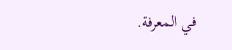في المعرفة.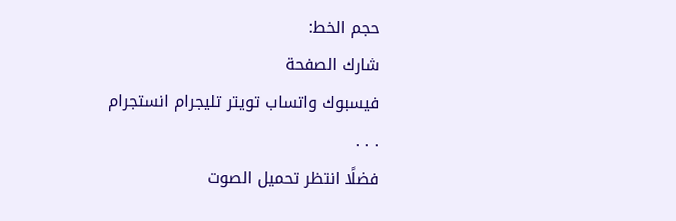حجم الخط:
شارك الصفحة
فيسبوك واتساب تويتر تليجرام انستجرام
. . .
فضلًا انتظر تحميل الصوت